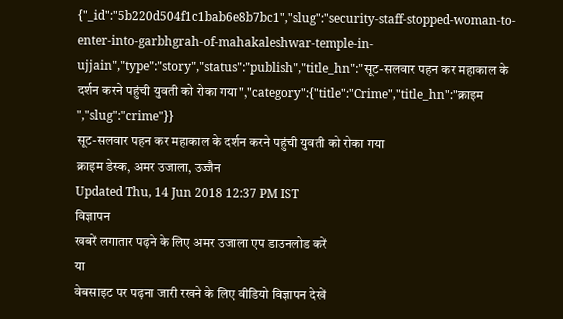{"_id":"5b220d504f1c1bab6e8b7bc1","slug":"security-staff-stopped-woman-to-enter-into-garbhgrah-of-mahakaleshwar-temple-in-ujjain","type":"story","status":"publish","title_hn":"सूट-सलवार पहन कर महाकाल के दर्शन करने पहुंची युवती को रोका गया","category":{"title":"Crime","title_hn":"क्राइम ","slug":"crime"}}
सूट-सलवार पहन कर महाकाल के दर्शन करने पहुंची युवती को रोका गया
क्राइम डेस्क, अमर उजाला, उज्जैन
Updated Thu, 14 Jun 2018 12:37 PM IST
विज्ञापन
खबरें लगातार पढ़ने के लिए अमर उजाला एप डाउनलोड करें
या
वेबसाइट पर पढ़ना जारी रखने के लिए वीडियो विज्ञापन देखें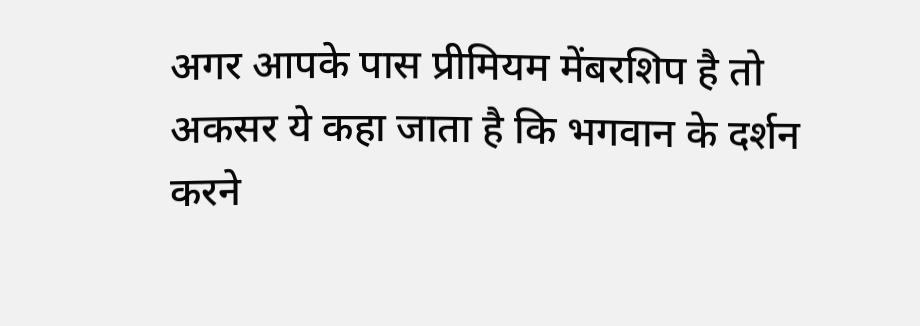अगर आपके पास प्रीमियम मेंबरशिप है तो
अकसर ये कहा जाता है कि भगवान के दर्शन करने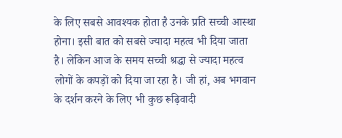के लिए सबसे आवश्यक होता है उनके प्रति सच्ची आस्था होना। इसी बात को सबसे ज्यादा महत्व भी दिया जाता है। लेकिन आज के समय सच्ची श्रद्धा से ज्यादा महत्व लोगों के कपड़ों को दिया जा रहा है। जी हां, अब भगवान के दर्शन करने के लिए भी कुछ रूढ़िवादी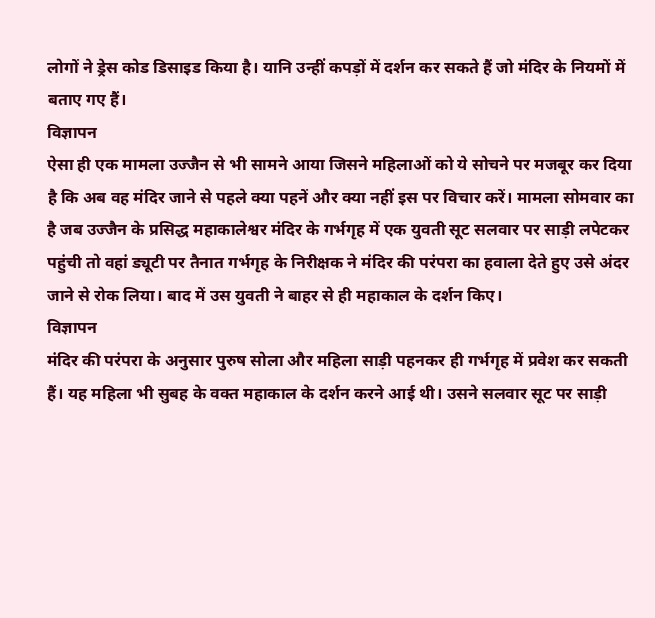लोगों ने ड्रेस कोड डिसाइड किया है। यानि उन्हीं कपड़ों में दर्शन कर सकते हैं जो मंदिर के नियमों में बताए गए हैं।
विज्ञापन
ऐसा ही एक मामला उज्जैन से भी सामने आया जिसने महिलाओं को ये सोचने पर मजबूर कर दिया है कि अब वह मंदिर जाने से पहले क्या पहनें और क्या नहीं इस पर विचार करें। मामला सोमवार का है जब उज्जैन के प्रसिद्ध महाकालेश्वर मंदिर के गर्भगृह में एक युवती सूट सलवार पर साड़ी लपेटकर पहुंची तो वहां ड्यूटी पर तैनात गर्भगृह के निरीक्षक ने मंदिर की परंपरा का हवाला देते हुए उसे अंदर जाने से रोक लिया। बाद में उस युवती ने बाहर से ही महाकाल के दर्शन किए।
विज्ञापन
मंदिर की परंपरा के अनुसार पुरुष सोला और महिला साड़ी पहनकर ही गर्भगृह में प्रवेश कर सकती हैं। यह महिला भी सुबह के वक्त महाकाल के दर्शन करने आई थी। उसने सलवार सूट पर साड़ी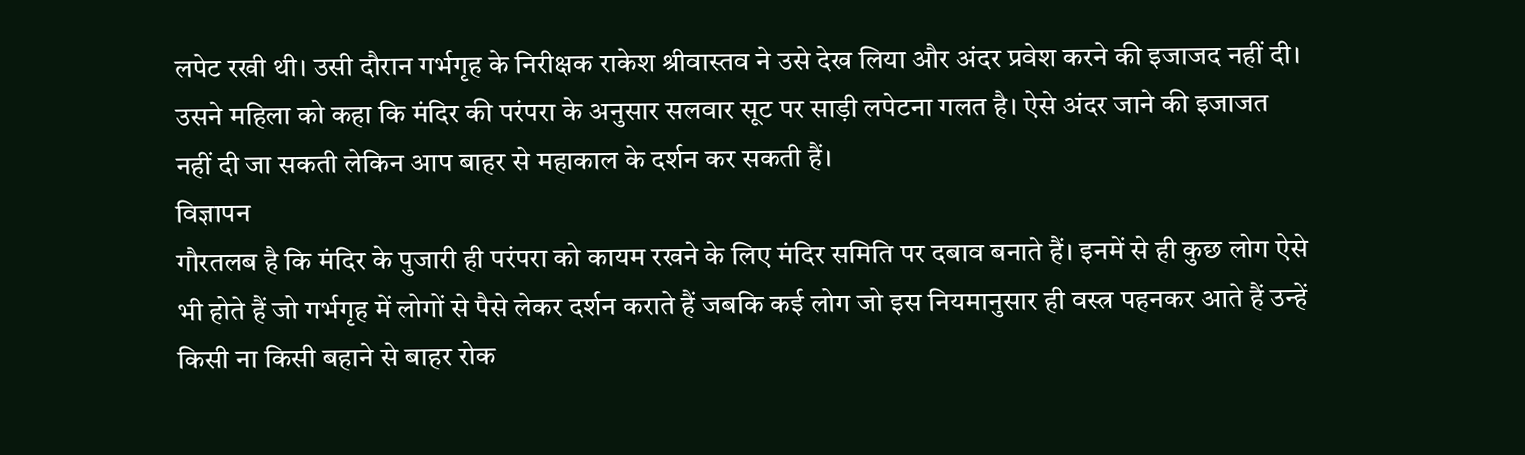लपेट रखी थी। उसी दौरान गर्भगृह के निरीक्षक राकेश श्रीवास्तव ने उसे देख लिया और अंदर प्रवेश करने की इजाजद नहीं दी। उसने महिला को कहा कि मंदिर की परंपरा के अनुसार सलवार सूट पर साड़ी लपेटना गलत है। ऐसे अंदर जाने की इजाजत नहीं दी जा सकती लेकिन आप बाहर से महाकाल के दर्शन कर सकती हैं।
विज्ञापन
गौरतलब है कि मंदिर के पुजारी ही परंपरा को कायम रखने के लिए मंदिर समिति पर दबाव बनाते हैं। इनमें से ही कुछ लोग ऐसे भी होते हैं जो गर्भगृह में लोगों से पैसे लेकर दर्शन कराते हैं जबकि कई लोग जो इस नियमानुसार ही वस्त्र पहनकर आते हैं उन्हें किसी ना किसी बहाने से बाहर रोक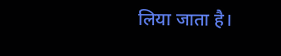लिया जाता है।